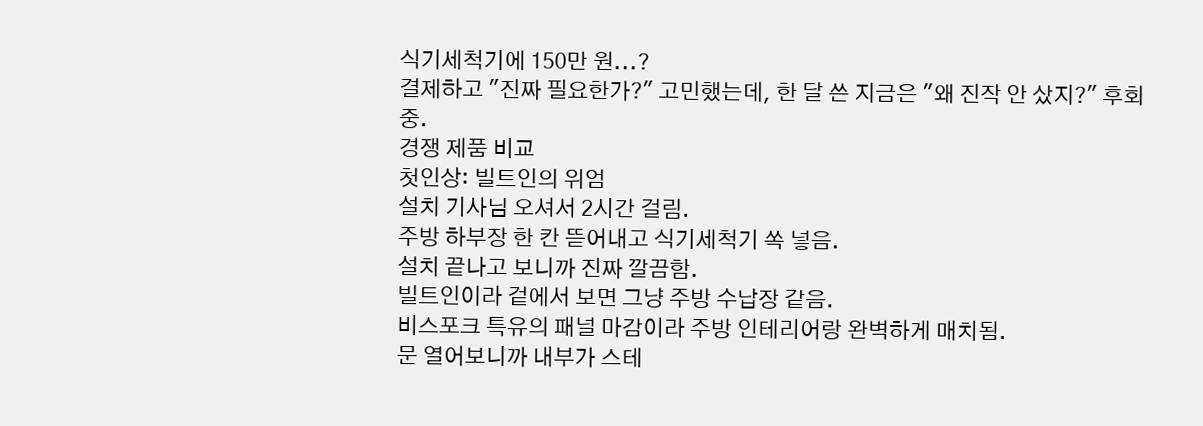식기세척기에 150만 원...?
결제하고 "진짜 필요한가?" 고민했는데, 한 달 쓴 지금은 "왜 진작 안 샀지?" 후회 중.
경쟁 제품 비교
첫인상: 빌트인의 위엄
설치 기사님 오셔서 2시간 걸림.
주방 하부장 한 칸 뜯어내고 식기세척기 쏙 넣음.
설치 끝나고 보니까 진짜 깔끔함.
빌트인이라 겉에서 보면 그냥 주방 수납장 같음.
비스포크 특유의 패널 마감이라 주방 인테리어랑 완벽하게 매치됨.
문 열어보니까 내부가 스테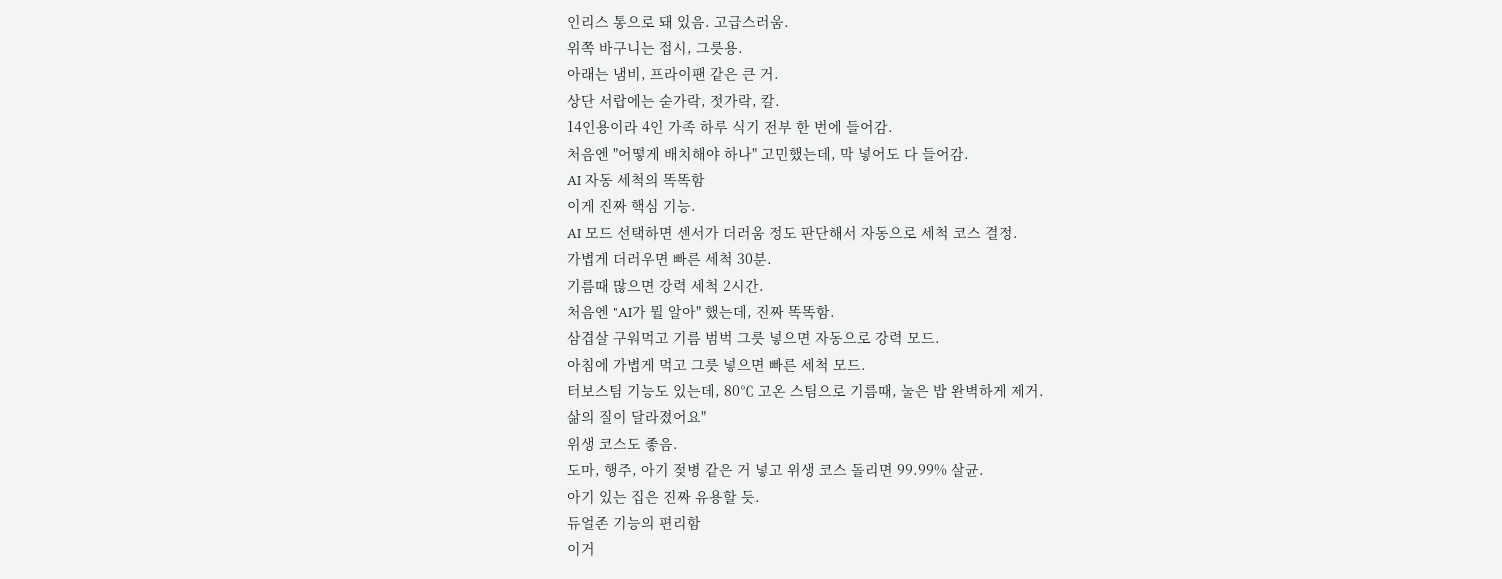인리스 통으로 돼 있음. 고급스러움.
위쪽 바구니는 접시, 그릇용.
아래는 냄비, 프라이팬 같은 큰 거.
상단 서랍에는 숟가락, 젓가락, 칼.
14인용이라 4인 가족 하루 식기 전부 한 번에 들어감.
처음엔 "어떻게 배치해야 하나" 고민했는데, 막 넣어도 다 들어감.
AI 자동 세척의 똑똑함
이게 진짜 핵심 기능.
AI 모드 선택하면 센서가 더러움 정도 판단해서 자동으로 세척 코스 결정.
가볍게 더러우면 빠른 세척 30분.
기름때 많으면 강력 세척 2시간.
처음엔 "AI가 뭘 알아" 했는데, 진짜 똑똑함.
삼겹살 구워먹고 기름 범벅 그릇 넣으면 자동으로 강력 모드.
아침에 가볍게 먹고 그릇 넣으면 빠른 세척 모드.
터보스팀 기능도 있는데, 80℃ 고온 스팀으로 기름때, 눌은 밥 완벽하게 제거.
삶의 질이 달라졌어요"
위생 코스도 좋음.
도마, 행주, 아기 젖병 같은 거 넣고 위생 코스 돌리면 99.99% 살균.
아기 있는 집은 진짜 유용할 듯.
듀얼존 기능의 편리함
이거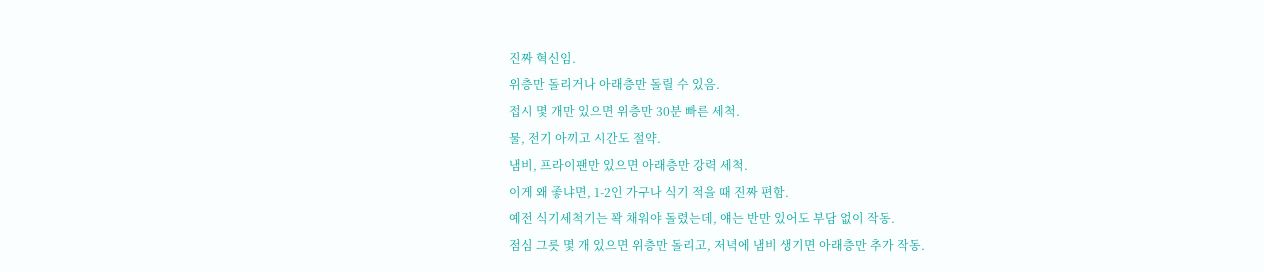진짜 혁신임.
위층만 돌리거나 아래층만 돌릴 수 있음.
접시 몇 개만 있으면 위층만 30분 빠른 세척.
물, 전기 아끼고 시간도 절약.
냄비, 프라이팬만 있으면 아래층만 강력 세척.
이게 왜 좋냐면, 1-2인 가구나 식기 적을 때 진짜 편함.
예전 식기세척기는 꽉 채워야 돌렸는데, 얘는 반만 있어도 부담 없이 작동.
점심 그릇 몇 개 있으면 위층만 돌리고, 저녁에 냄비 생기면 아래층만 추가 작동.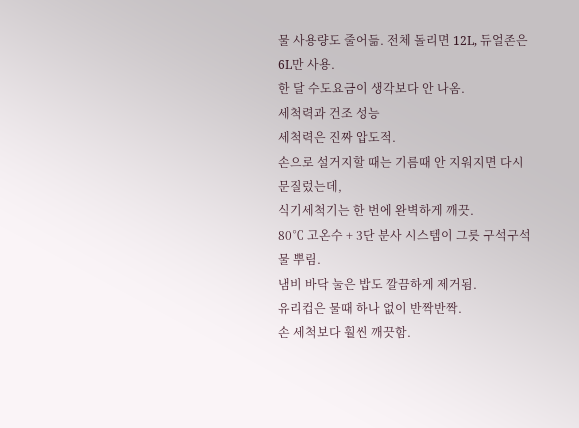물 사용량도 줄어듦. 전체 돌리면 12L, 듀얼존은 6L만 사용.
한 달 수도요금이 생각보다 안 나옴.
세척력과 건조 성능
세척력은 진짜 압도적.
손으로 설거지할 때는 기름때 안 지워지면 다시 문질렀는데,
식기세척기는 한 번에 완벽하게 깨끗.
80℃ 고온수 + 3단 분사 시스템이 그릇 구석구석 물 뿌림.
냄비 바닥 눌은 밥도 깔끔하게 제거됨.
유리컵은 물때 하나 없이 반짝반짝.
손 세척보다 훨씬 깨끗함.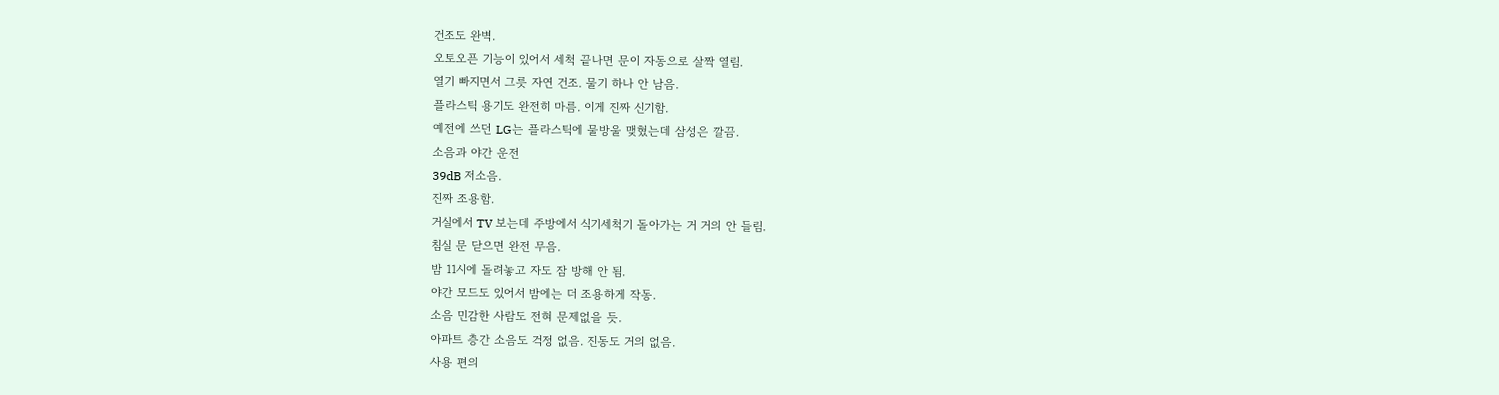건조도 완벽.
오토오픈 기능이 있어서 세척 끝나면 문이 자동으로 살짝 열림.
열기 빠지면서 그릇 자연 건조. 물기 하나 안 남음.
플라스틱 용기도 완전히 마름. 이게 진짜 신기함.
예전에 쓰던 LG는 플라스틱에 물방울 맺혔는데 삼성은 깔끔.
소음과 야간 운전
39dB 저소음.
진짜 조용함.
거실에서 TV 보는데 주방에서 식기세척기 돌아가는 거 거의 안 들림.
침실 문 닫으면 완전 무음.
밤 11시에 돌려놓고 자도 잠 방해 안 됨.
야간 모드도 있어서 밤에는 더 조용하게 작동.
소음 민감한 사람도 전혀 문제없을 듯.
아파트 층간 소음도 걱정 없음. 진동도 거의 없음.
사용 편의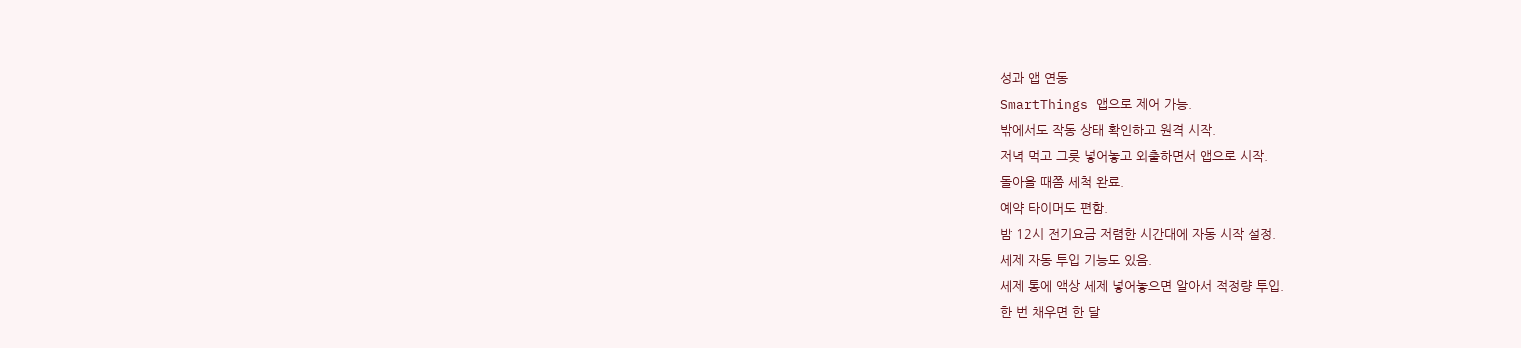성과 앱 연동
SmartThings 앱으로 제어 가능.
밖에서도 작동 상태 확인하고 원격 시작.
저녁 먹고 그릇 넣어놓고 외출하면서 앱으로 시작.
돌아올 때쯤 세척 완료.
예약 타이머도 편함.
밤 12시 전기요금 저렴한 시간대에 자동 시작 설정.
세제 자동 투입 기능도 있음.
세제 통에 액상 세제 넣어놓으면 알아서 적정량 투입.
한 번 채우면 한 달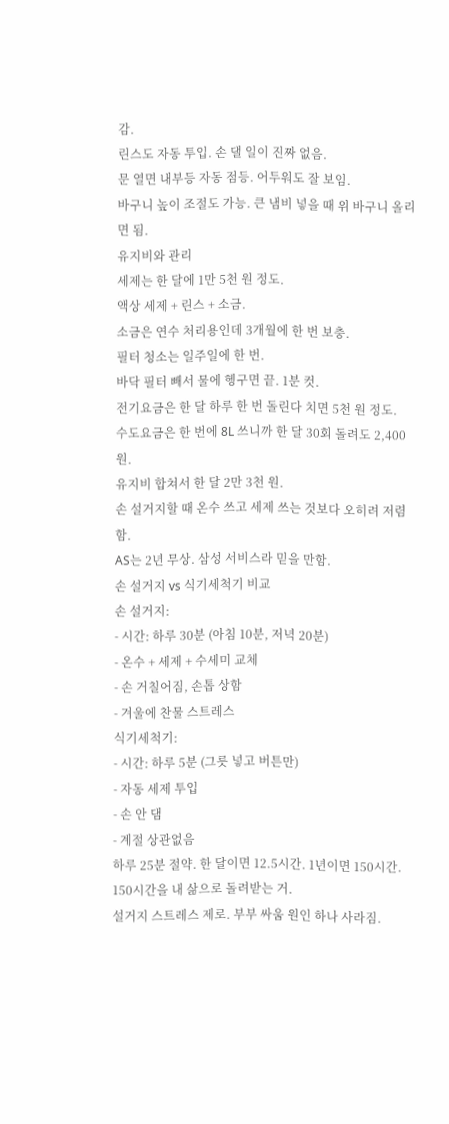감.
린스도 자동 투입. 손 댈 일이 진짜 없음.
문 열면 내부등 자동 점등. 어두워도 잘 보임.
바구니 높이 조절도 가능. 큰 냄비 넣을 때 위 바구니 올리면 됨.
유지비와 관리
세제는 한 달에 1만 5천 원 정도.
액상 세제 + 린스 + 소금.
소금은 연수 처리용인데 3개월에 한 번 보충.
필터 청소는 일주일에 한 번.
바닥 필터 빼서 물에 헹구면 끝. 1분 컷.
전기요금은 한 달 하루 한 번 돌린다 치면 5천 원 정도.
수도요금은 한 번에 8L 쓰니까 한 달 30회 돌려도 2,400원.
유지비 합쳐서 한 달 2만 3천 원.
손 설거지할 때 온수 쓰고 세제 쓰는 것보다 오히려 저렴함.
AS는 2년 무상. 삼성 서비스라 믿을 만함.
손 설거지 vs 식기세척기 비교
손 설거지:
- 시간: 하루 30분 (아침 10분, 저녁 20분)
- 온수 + 세제 + 수세미 교체
- 손 거칠어짐, 손톱 상함
- 겨울에 찬물 스트레스
식기세척기:
- 시간: 하루 5분 (그릇 넣고 버튼만)
- 자동 세제 투입
- 손 안 댐
- 계절 상관없음
하루 25분 절약. 한 달이면 12.5시간. 1년이면 150시간.
150시간을 내 삶으로 돌려받는 거.
설거지 스트레스 제로. 부부 싸움 원인 하나 사라짐.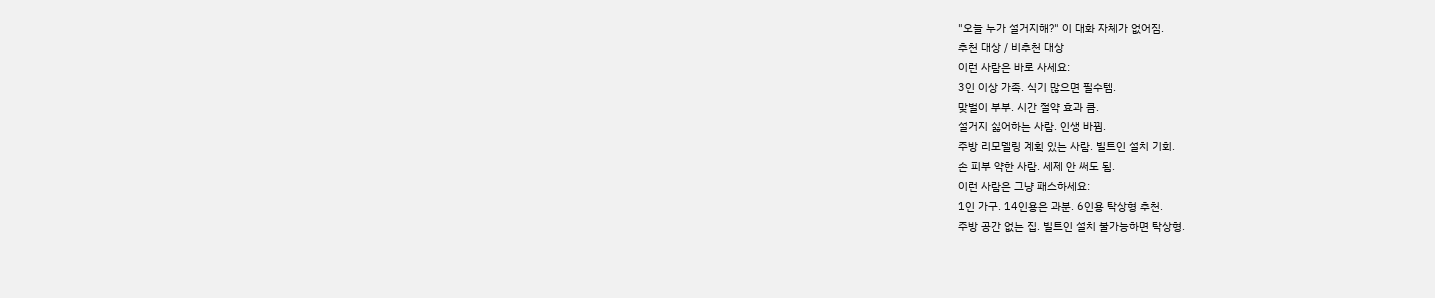"오늘 누가 설거지해?" 이 대화 자체가 없어짐.
추천 대상 / 비추천 대상
이런 사람은 바로 사세요:
3인 이상 가족. 식기 많으면 필수템.
맞벌이 부부. 시간 절약 효과 큼.
설거지 싫어하는 사람. 인생 바뀜.
주방 리모델링 계획 있는 사람. 빌트인 설치 기회.
손 피부 약한 사람. 세제 안 써도 됨.
이런 사람은 그냥 패스하세요:
1인 가구. 14인용은 과분. 6인용 탁상형 추천.
주방 공간 없는 집. 빌트인 설치 불가능하면 탁상형.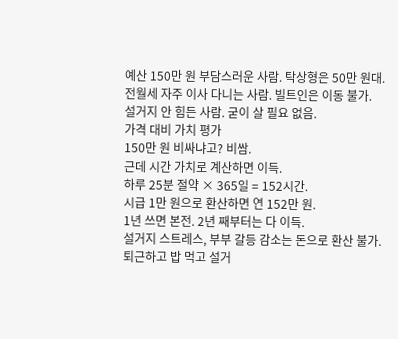예산 150만 원 부담스러운 사람. 탁상형은 50만 원대.
전월세 자주 이사 다니는 사람. 빌트인은 이동 불가.
설거지 안 힘든 사람. 굳이 살 필요 없음.
가격 대비 가치 평가
150만 원 비싸냐고? 비쌈.
근데 시간 가치로 계산하면 이득.
하루 25분 절약 × 365일 = 152시간.
시급 1만 원으로 환산하면 연 152만 원.
1년 쓰면 본전. 2년 째부터는 다 이득.
설거지 스트레스, 부부 갈등 감소는 돈으로 환산 불가.
퇴근하고 밥 먹고 설거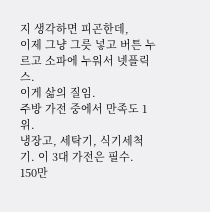지 생각하면 피곤한데,
이제 그냥 그릇 넣고 버튼 누르고 소파에 누워서 넷플릭스.
이게 삶의 질임.
주방 가전 중에서 만족도 1위.
냉장고, 세탁기, 식기세척기. 이 3대 가전은 필수.
150만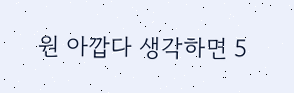원 아깝다 생각하면 5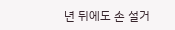년 뒤에도 손 설거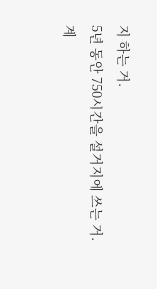지 하는 거.
5년 동안 750시간을 설거지에 쓰는 거.
계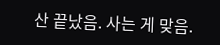산 끝났음. 사는 게 맞음.